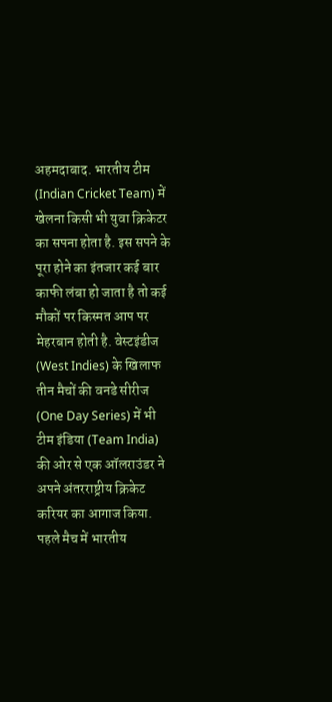अहमदाबाद. भारतीय टीम (Indian Cricket Team) में खेलना किसी भी युवा क्रिकेटर का सपना होता है. इस सपने के पूरा होने का इंतजार कई बार काफी लंबा हो जाता है तो कई मौकों पर किस्मत आप पर मेहरबान होती है. वेस्टइंडीज (West Indies) के खिलाफ तीन मैचों की वनडे सीरीज (One Day Series) में भी टीम इंडिया (Team India) की ओर से एक ऑलराउंडर ने अपने अंतरराष्ट्रीय क्रिकेट करियर का आगाज किया. पहले मैच में भारतीय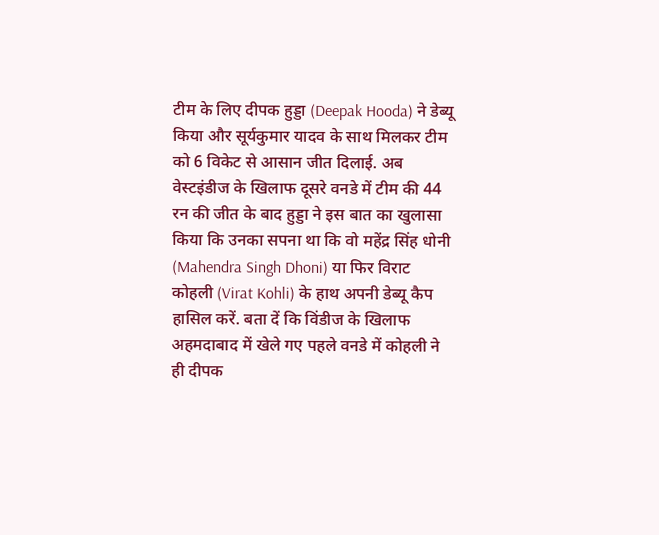टीम के लिए दीपक हुड्डा (Deepak Hooda) ने डेब्यू किया और सूर्यकुमार यादव के साथ मिलकर टीम को 6 विकेट से आसान जीत दिलाई. अब वेस्टइंडीज के खिलाफ दूसरे वनडे में टीम की 44 रन की जीत के बाद हुड्डा ने इस बात का खुलासा किया कि उनका सपना था कि वो महेंद्र सिंह धोनी (Mahendra Singh Dhoni) या फिर विराट कोहली (Virat Kohli) के हाथ अपनी डेब्यू कैप हासिल करें. बता दें कि विंडीज के खिलाफ अहमदाबाद में खेले गए पहले वनडे में कोहली ने ही दीपक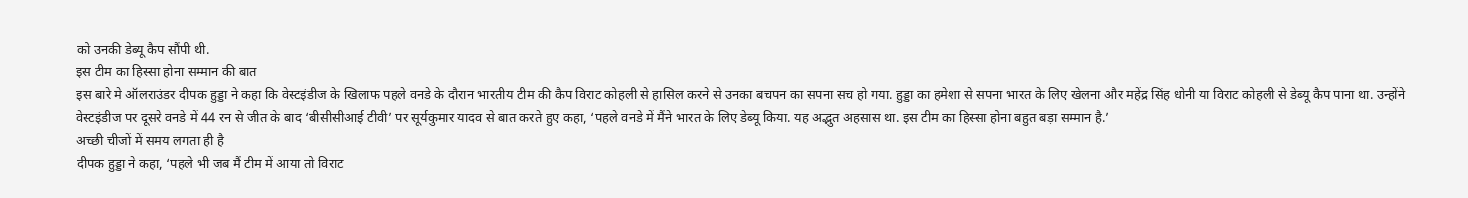को उनकी डेब्यू कैप सौंपी थी.
इस टीम का हिस्सा होना सम्मान की बात
इस बारे मे ऑलराउंडर दीपक हुड्डा ने कहा कि वेस्टइंडीज के खिलाफ पहले वनडे के दौरान भारतीय टीम की कैप विराट कोहली से हासिल करने से उनका बचपन का सपना सच हो गया. हुड्डा का हमेशा से सपना भारत के लिए खेलना और महेंद्र सिंह धोनी या विराट कोहली से डेब्यू कैप पाना था. उन्होंने वेस्टइंडीज पर दूसरे वनडे में 44 रन से जीत के बाद ‘बीसीसीआई टीवी’ पर सूर्यकुमार यादव से बात करते हुए कहा, ‘पहले वनडे में मैंने भारत के लिए डेब्यू किया. यह अद्भुत अहसास था. इस टीम का हिस्सा होना बहुत बड़ा सम्मान है.’
अच्छी चीजों में समय लगता ही है
दीपक हुड्डा ने कहा, ‘पहले भी जब मैं टीम में आया तो विराट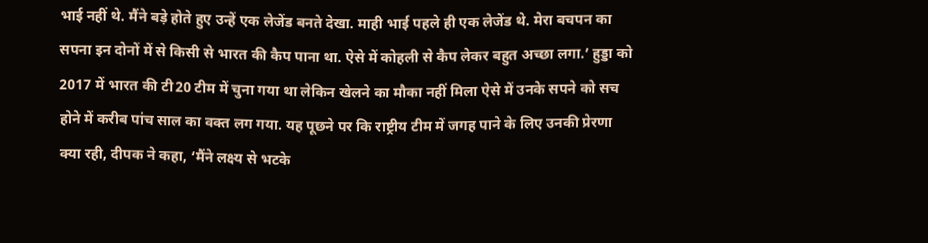भाई नहीं थे. मैंने बड़े होते हुए उन्हें एक लेजेंड बनते देखा. माही भाई पहले ही एक लेजेंड थे. मेरा बचपन का सपना इन दोनों में से किसी से भारत की कैप पाना था. ऐसे में कोहली से कैप लेकर बहुत अच्छा लगा.’ हुड्डा को 2017 में भारत की टी20 टीम में चुना गया था लेकिन खेलने का मौका नहीं मिला ऐसे में उनके सपने को सच होने में करीब पांच साल का वक्त लग गया. यह पूछने पर कि राष्ट्रीय टीम में जगह पाने के लिए उनकी प्रेरणा क्या रही, दीपक ने कहा, ‘मैंने लक्ष्य से भटके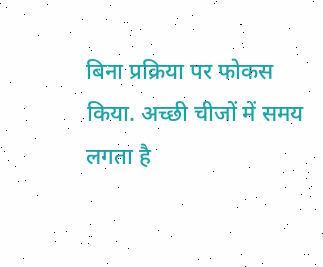बिना प्रक्रिया पर फोकस किया. अच्छी चीजों में समय लगता है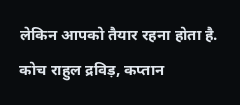लेकिन आपको तैयार रहना होता है. कोच राहुल द्रविड़, कप्तान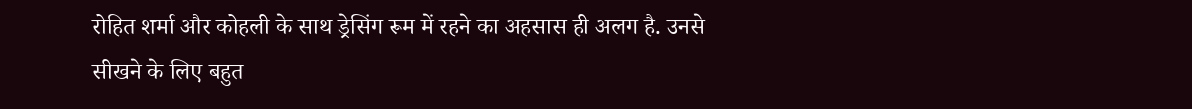रोहित शर्मा और कोहली के साथ ड्रेसिंग रूम में रहने का अहसास ही अलग है. उनसे सीखने के लिए बहुत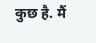कुछ है. मैं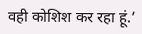वही कोशिश कर रहा हूं.’